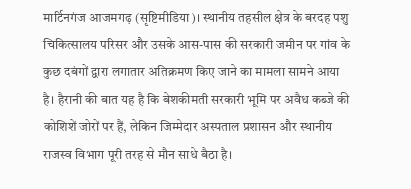मार्टिनगंज आजमगढ़ (सृष्टिमीडिया)। स्थानीय तहसील क्षेत्र के बरदह पशु चिकित्सालय परिसर और उसके आस-पास की सरकारी जमीन पर गांव के कुछ दबंगों द्वारा लगातार अतिक्रमण किए जाने का मामला सामने आया है। हैरानी की बात यह है कि बेशकीमती सरकारी भूमि पर अवैध कब्जे की कोशिशें जोरों पर हैं, लेकिन जिम्मेदार अस्पताल प्रशासन और स्थानीय राजस्व विभाग पूरी तरह से मौन साधे बैठा है।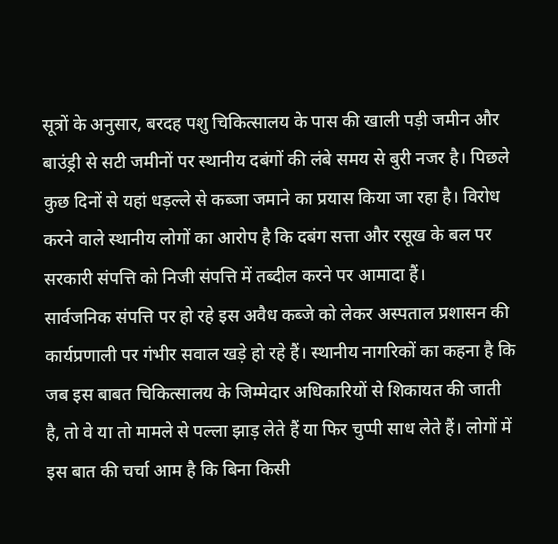सूत्रों के अनुसार, बरदह पशु चिकित्सालय के पास की खाली पड़ी जमीन और बाउंड्री से सटी जमीनों पर स्थानीय दबंगों की लंबे समय से बुरी नजर है। पिछले कुछ दिनों से यहां धड़ल्ले से कब्जा जमाने का प्रयास किया जा रहा है। विरोध करने वाले स्थानीय लोगों का आरोप है कि दबंग सत्ता और रसूख के बल पर सरकारी संपत्ति को निजी संपत्ति में तब्दील करने पर आमादा हैं।
सार्वजनिक संपत्ति पर हो रहे इस अवैध कब्जे को लेकर अस्पताल प्रशासन की कार्यप्रणाली पर गंभीर सवाल खड़े हो रहे हैं। स्थानीय नागरिकों का कहना है कि जब इस बाबत चिकित्सालय के जिम्मेदार अधिकारियों से शिकायत की जाती है, तो वे या तो मामले से पल्ला झाड़ लेते हैं या फिर चुप्पी साध लेते हैं। लोगों में इस बात की चर्चा आम है कि बिना किसी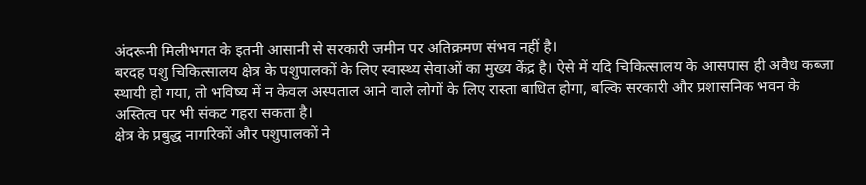अंदरूनी मिलीभगत के इतनी आसानी से सरकारी जमीन पर अतिक्रमण संभव नहीं है।
बरदह पशु चिकित्सालय क्षेत्र के पशुपालकों के लिए स्वास्थ्य सेवाओं का मुख्य केंद्र है। ऐसे में यदि चिकित्सालय के आसपास ही अवैध कब्जा स्थायी हो गया, तो भविष्य में न केवल अस्पताल आने वाले लोगों के लिए रास्ता बाधित होगा, बल्कि सरकारी और प्रशासनिक भवन के अस्तित्व पर भी संकट गहरा सकता है।
क्षेत्र के प्रबुद्ध नागरिकों और पशुपालकों ने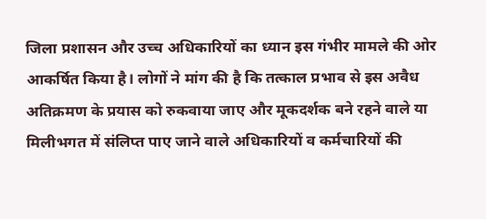जिला प्रशासन और उच्च अधिकारियों का ध्यान इस गंभीर मामले की ओर आकर्षित किया है। लोगों ने मांग की है कि तत्काल प्रभाव से इस अवैध अतिक्रमण के प्रयास को रुकवाया जाए और मूकदर्शक बने रहने वाले या मिलीभगत में संलिप्त पाए जाने वाले अधिकारियों व कर्मचारियों की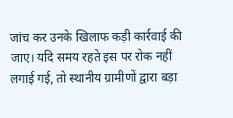जांच कर उनके खिलाफ कड़ी कार्रवाई की जाए। यदि समय रहते इस पर रोक नहीं लगाई गई, तो स्थानीय ग्रामीणों द्वारा बड़ा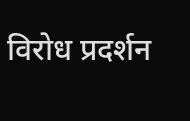विरोध प्रदर्शन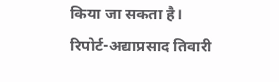किया जा सकता है।
रिपोर्ट-अद्याप्रसाद तिवारी